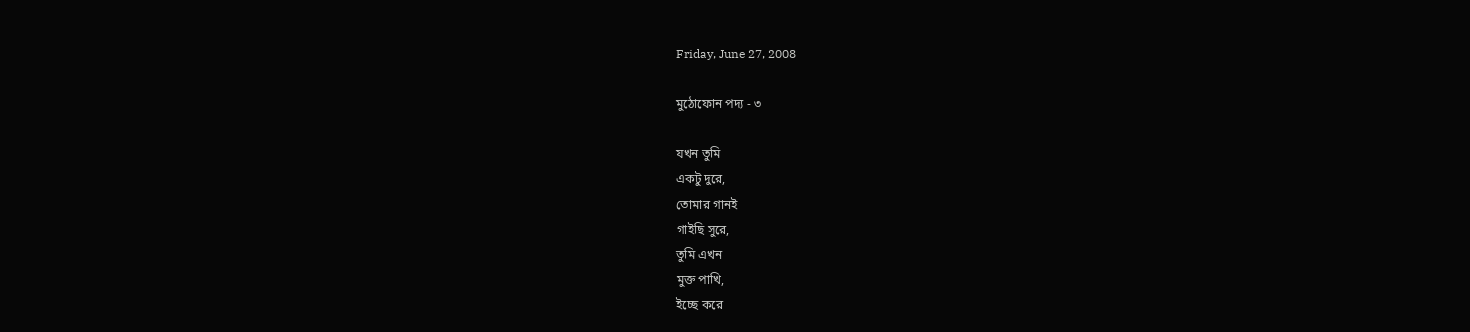Friday, June 27, 2008

মুঠোফোন পদ্য - ৩

যখন তুমি
একটু দুরে,
তোমার গানই
গাইছি সুরে,
তুমি এখন
মুক্ত পাখি,
ইচ্ছে করে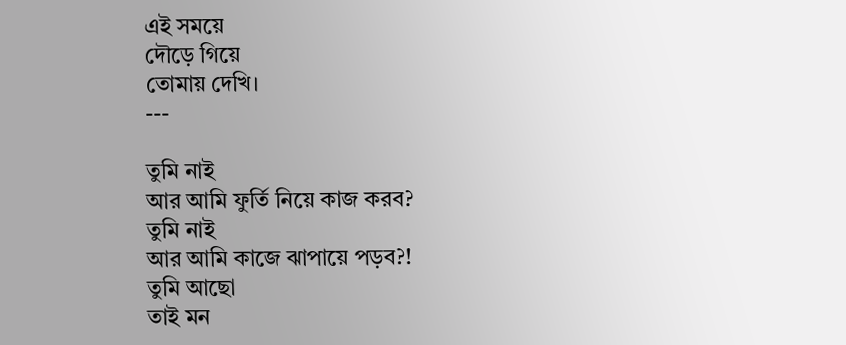এই সময়ে
দৌড়ে গিয়ে
তোমায় দেখি।
---

তুমি নাই
আর আমি ফুর্তি নিয়ে কাজ করব?
তুমি নাই
আর আমি কাজে ঝাপায়ে পড়ব?!
তুমি আছো
তাই মন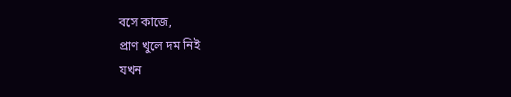বসে কাজে,
প্রাণ খুলে দম নিই
যখন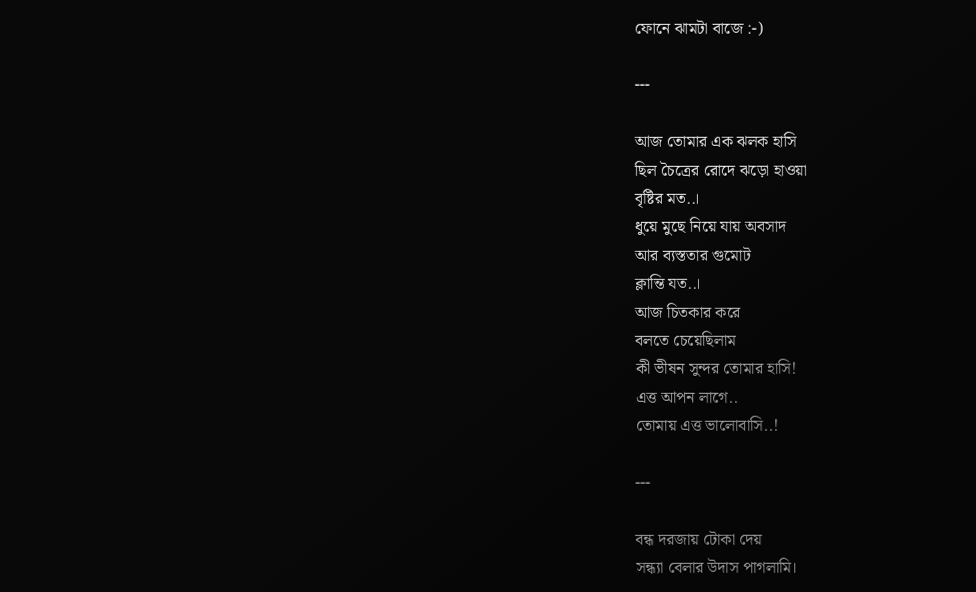ফোনে ঝামটা বাজে :-)

---

আজ তোমার এক ঝলক হাসি
ছিল চৈত্রের রোদে ঝড়ো হাওয়া
বৃষ্টির মত..।
ধুয়ে মুছে নিয়ে যায় অবসাদ
আর ব্যস্ততার গুমোট
ক্লান্তি যত..।
আজ চিতকার করে
বলতে চেয়েছিলাম
কী ভীষন সুন্দর তোমার হাসি!
এত্ত আপন লাগে..
তোমায় এত্ত ভালোবাসি..!

---

বন্ধ দরজায় টোকা দেয়
সন্ধ্যা বেলার উদাস পাগলামি।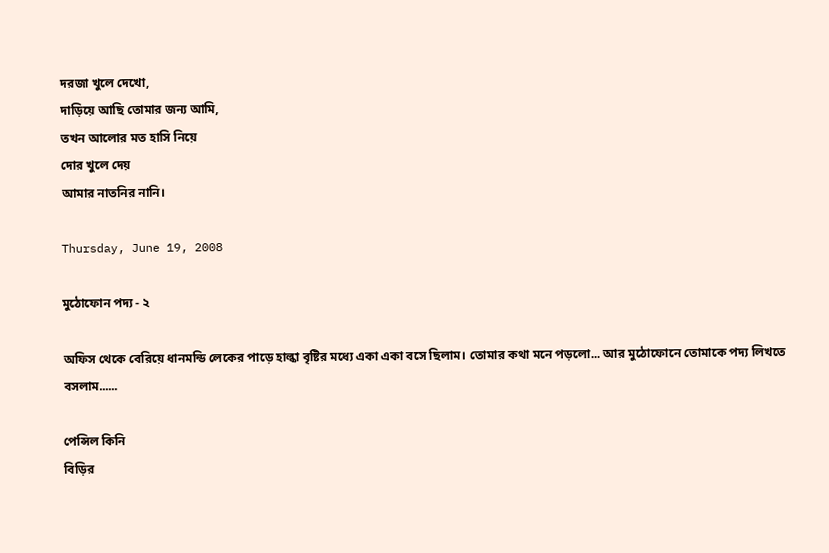দরজা খুলে দেখো,
দাড়িয়ে আছি তোমার জন্য আমি,
তখন আলোর মত হাসি নিয়ে
দোর খুলে দেয়
আমার নাতনির নানি।

Thursday, June 19, 2008

মুঠোফোন পদ্য - ২

অফিস থেকে বেরিয়ে ধানমন্ডি লেকের পাড়ে হাল্কা বৃষ্টির মধ্যে একা একা বসে ছিলাম। তোমার কথা মনে পড়লো... আর মুঠোফোনে তোমাকে পদ্য লিখতে বসলাম......

পেন্সিল কিনি
বিড়ির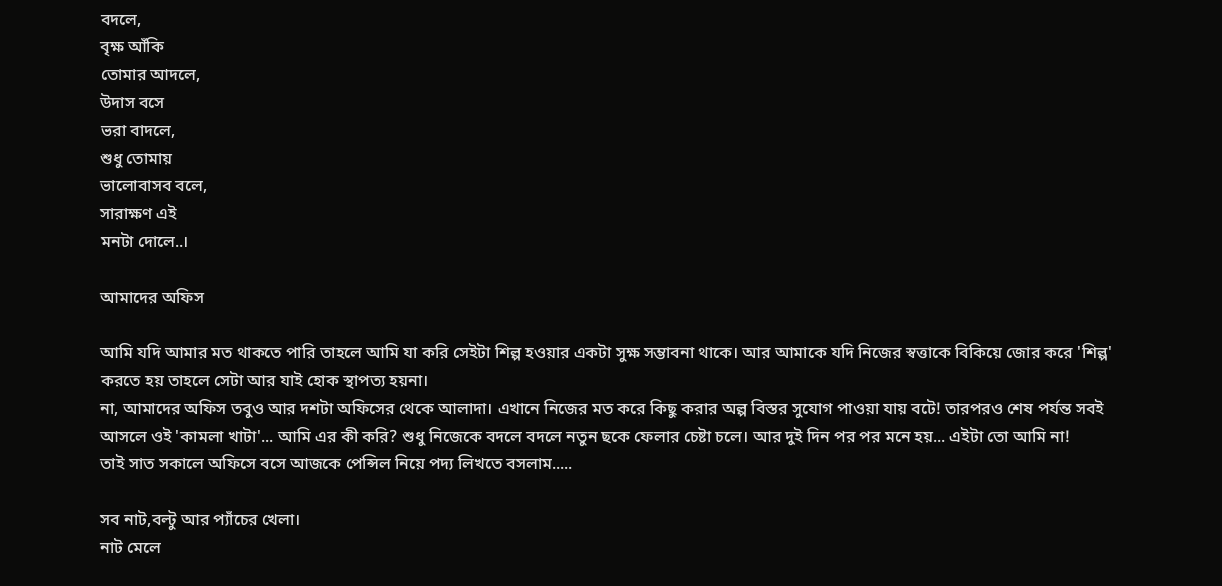বদলে,
বৃক্ষ আঁকি
তোমার আদলে,
উদাস বসে
ভরা বাদলে,
শুধু তোমায়
ভালোবাসব বলে,
সারাক্ষণ এই
মনটা দোলে..।

আমাদের অফিস

আমি যদি আমার মত থাকতে পারি তাহলে আমি যা করি সেইটা শিল্প হওয়ার একটা সুক্ষ সম্ভাবনা থাকে। আর আমাকে যদি নিজের স্বত্তাকে বিকিয়ে জোর করে 'শিল্প' করতে হয় তাহলে সেটা আর যাই হোক স্থাপত্য হয়না।
না, আমাদের অফিস তবুও আর দশটা অফিসের থেকে আলাদা। এখানে নিজের মত করে কিছু করার অল্প বিস্তর সুযোগ পাওয়া যায় বটে! তারপরও শেষ পর্যন্ত সবই আসলে ওই 'কামলা খাটা'... আমি এর কী করি? শুধু নিজেকে বদলে বদলে নতুন ছকে ফেলার চেষ্টা চলে। আর দুই দিন পর পর মনে হয়... এইটা তো আমি না!
তাই সাত সকালে অফিসে বসে আজকে পেন্সিল নিয়ে পদ্য লিখতে বসলাম.....

সব নাট,বল্টু আর প্যাঁচের খেলা।
নাট মেলে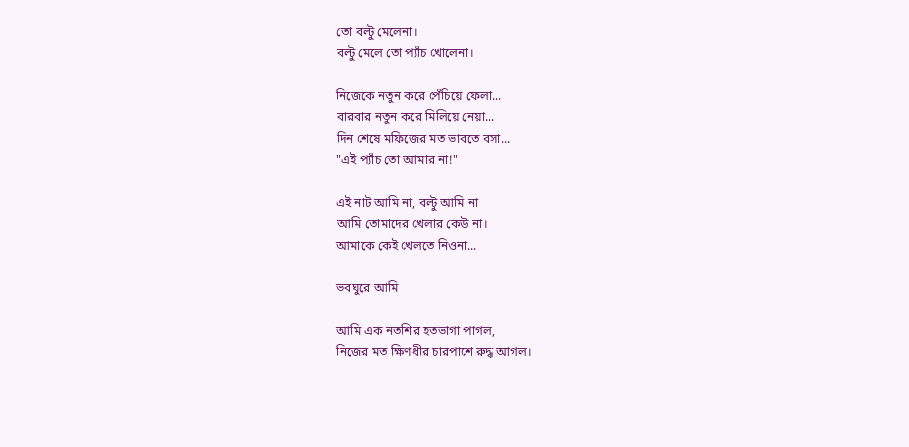তো বল্টু মেলেনা।
বল্টু মেলে তো প্যাঁচ খোলেনা।

নিজেকে নতুন করে পেঁচিয়ে ফেলা...
বারবার নতুন করে মিলিয়ে নেয়া...
দিন শেষে মফিজের মত ভাবতে বসা...
"এই প্যাঁচ তো আমার না!"

এই নাট আমি না, বল্টু আমি না
আমি তোমাদের খেলার কেউ না।
আমাকে কেই খেলতে নিওনা...

ভবঘুরে আমি

আমি এক নতশির হতভাগা পাগল,
নিজের মত ক্ষিণধীর চারপাশে রুদ্ধ আগল।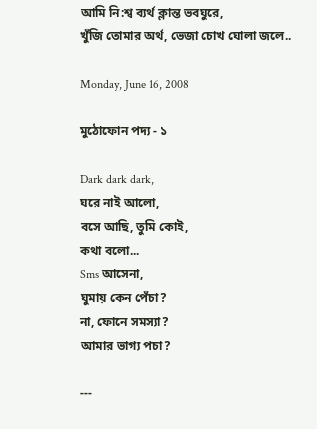আমি নি:শ্ব ব্যর্থ ক্লান্ত ভবঘুরে,
খুঁজি তোমার অর্থ, ভেজা চোখ ঘোলা জলে..

Monday, June 16, 2008

মুঠোফোন পদ্য - ১

Dark dark dark,
ঘরে নাই আলো,
বসে আছি, তুমি কোই,
কথা বলো...
Sms আসেনা,
ঘুমায় কেন পেঁচা?
না, ফোনে সমস্যা?
আমার ভাগ্য পচা?

---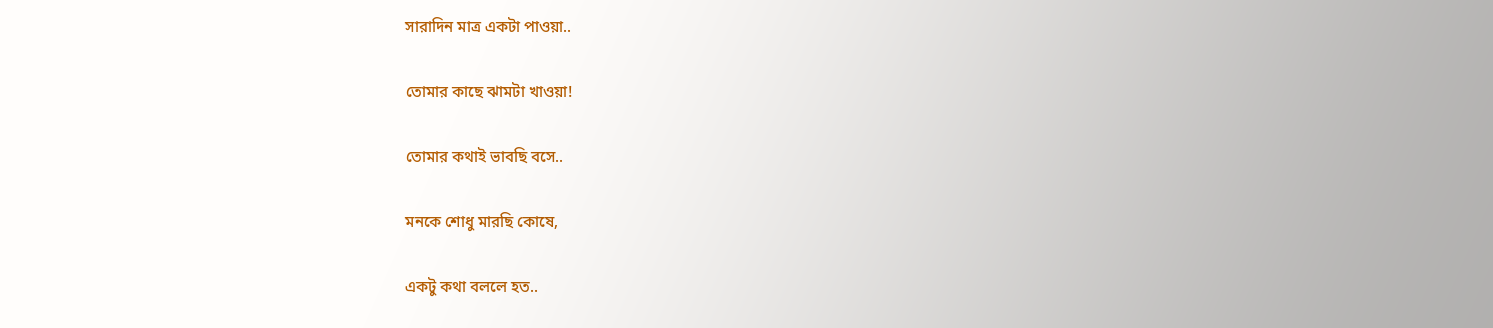সারাদিন মাত্র একটা পাওয়া..

তোমার কাছে ঝামটা খাওয়া!

তোমার কথাই ভাবছি বসে..

মনকে শোধু মারছি কোষে,

একটু কথা বললে হত..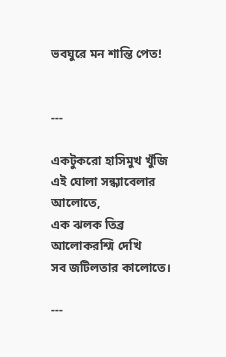ভবঘুরে মন শান্তি পেত!


---

একটুকরো হাসিমুখ খুঁজি
এই ঘোলা সন্ধ্যাবেলার আলোতে,
এক ঝলক তিব্র আলোকরশ্মি দেখি
সব জটিলতার কালোতে।

---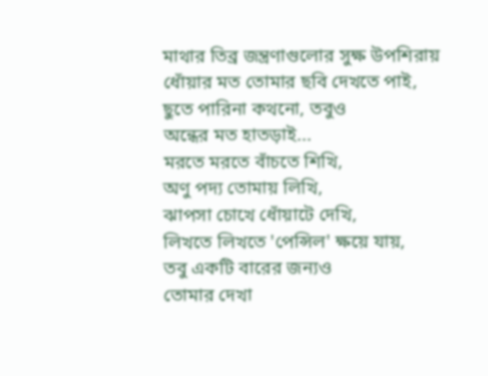মাথার তিব্র জন্ত্রণাগুলোর সুক্ষ উপশিরায়
ধোঁয়ার মত তোমার ছবি দেখতে পাই,
ছুতে পারিনা কথনো, তবুও
অন্ধের মত হাতড়াই...
মরতে মরতে বাঁচতে শিখি,
অণু পদ্য তোমায় লিখি,
ঝাপসা চোখে ধোঁয়াটে দেখি,
লিখতে লিখতে 'পেন্সিল' ক্ষয়ে যায়,
তবু একটি বারের জন্যও
তোমার দেখা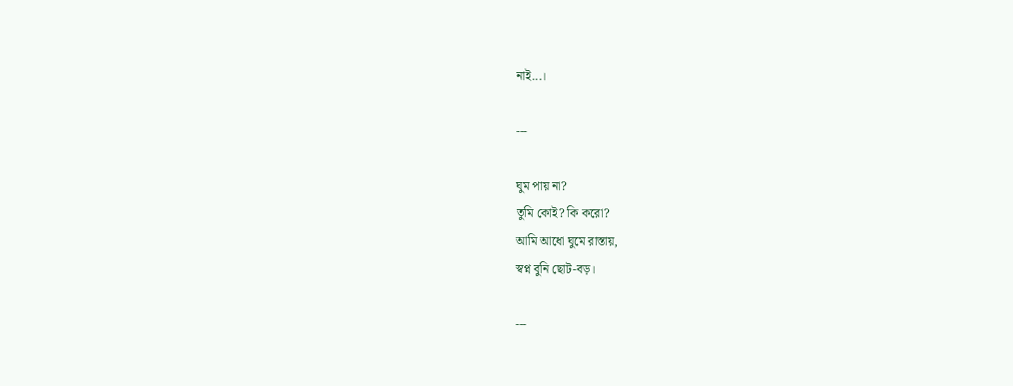নাই...।

---

ঘুম পায় না?
তুমি কোই? কি করো?
আমি আধো ঘুমে রাস্তায়,
স্বপ্ন বুনি ছোট-বড়।

---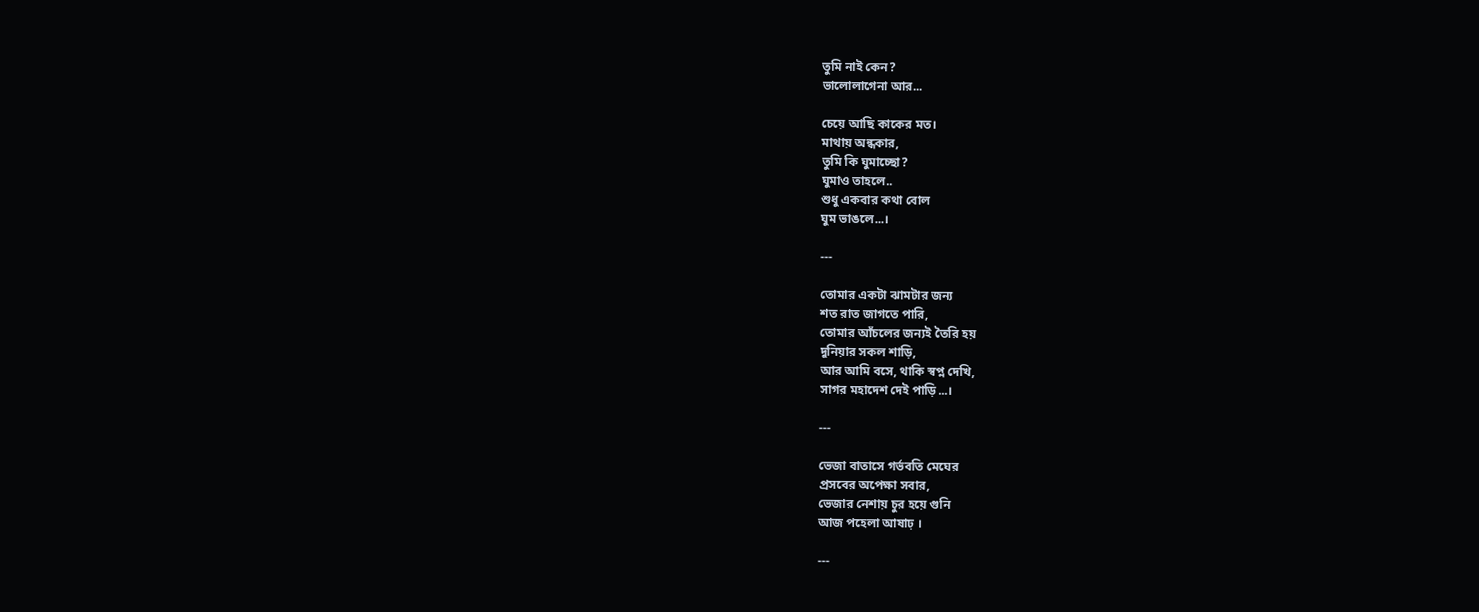তুমি নাই কেন?
ভালোলাগেনা আর...

চেয়ে আছি কাকের মত।
মাথায় অন্ধকার,
তুমি কি ঘুমাচ্ছো?
ঘুমাও তাহলে..
শুধু একবার কথা বোল
ঘুম ভাঙলে...।

---

তোমার একটা ঝামটার জন্য
শত রাত জাগতে পারি,
তোমার আঁচলের জন্যই তৈরি হয়
দুনিয়ার সকল শাড়ি,
আর আমি বসে, থাকি স্বপ্ন দেখি,
সাগর মহাদেশ দেই পাড়ি...।

---

ভেজা বাতাসে গর্ভবতি মেঘের
প্রসবের অপেক্ষা সবার,
ভেজার নেশায় চুর হয়ে গুনি
আজ পহেলা আষাঢ় ।

---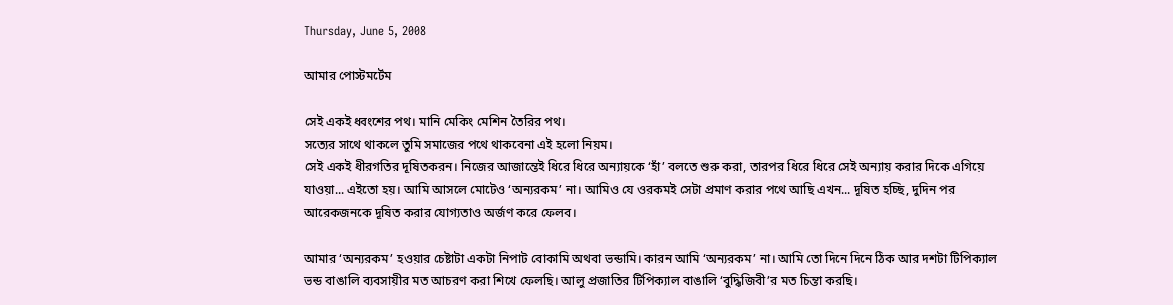Thursday, June 5, 2008

আমার পোস্টমর্টেম

সেই একই ধ্বংশের পথ। মানি মেকিং মেশিন তৈরির পথ।
সত্যের সাথে থাকলে তুমি সমাজের পথে থাকবেনা এই হলো নিয়ম।
সেই একই ধীরগতির দূষিতকরন। নিজের আজান্তেই ধিরে ধিরে অন্যায়কে ‘হাঁ’ বলতে শুরু করা, তারপর ধিরে ধিরে সেই অন্যায় করার দিকে এগিয়ে যাওয়া... এইতো হয়। আমি আসলে মোটেও ‘অন্যরকম’ না। আমিও যে ওরকমই সেটা প্রমাণ করার পথে আছি এখন... দূষিত হচ্ছি, দুদিন পর আরেকজনকে দূষিত করার যোগ্যতাও অর্জণ করে ফেলব।

আমার ‘অন্যরকম’ হওয়ার চেষ্টাটা একটা নিপাট বোকামি অথবা ভন্ডামি। কারন আমি ‘অন্যরকম’ না। আমি তো দিনে দিনে ঠিক আর দশটা টিপিক্যাল ভন্ড বাঙালি ব্যবসায়ীর মত আচরণ করা শিখে ফেলছি। আলু প্রজাতির টিপিক্যাল বাঙালি ‘বুদ্ধিজিবী’র মত চিন্তা করছি।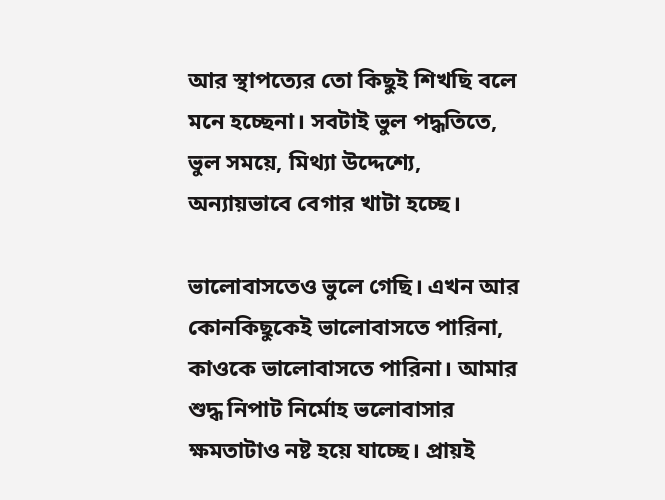আর স্থাপত্যের তো কিছুই শিখছি বলে মনে হচ্ছেনা। সবটাই ভুল পদ্ধতিতে, ভুল সময়ে, মিথ্যা উদ্দেশ্যে, অন্যায়ভাবে বেগার খাটা হচ্ছে।

ভালোবাসতেও ভুলে গেছি। এখন আর কোনকিছুকেই ভালোবাসতে পারিনা, কাওকে ভালোবাসতে পারিনা। আমার শুদ্ধ নিপাট নির্মোহ ভলোবাসার ক্ষমতাটাও নষ্ট হয়ে যাচ্ছে। প্রায়ই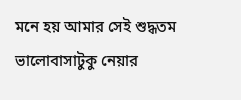মনে হয় আমার সেই শুদ্ধতম ভালোবাসাটুকু নেয়ার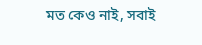মত কেও নাই, সবাই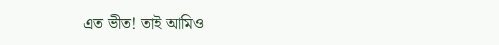এত ভীত! তাই আমিও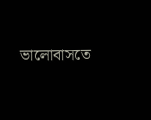ভালোবাসতে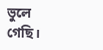ভুলে গেছি।